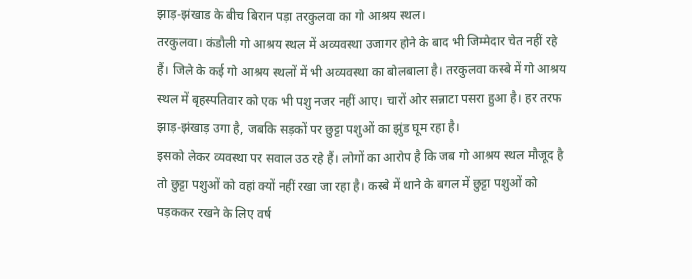झाड़-झंखाड के बीच बिरान पड़ा तरकुलवा का गो आश्रय स्थल।
तरकुलवा। कंडौली गो आश्रय स्थल में अव्यवस्था उजागर होने के बाद भी जिम्मेदार चेत नहीं रहे हैं। जिले के कई गो आश्रय स्थलों में भी अव्यवस्था का बोलबाला है। तरकुलवा कस्बे में गो आश्रय स्थल में बृहस्पतिवार को एक भी पशु नजर नहीं आए। चारों ओर सन्नाटा पसरा हुआ है। हर तरफ झाड़-झंखाड़ उगा है, जबकि सड़कों पर छुट्टा पशुओं का झुंड घूम रहा है।
इसको लेकर व्यवस्था पर सवाल उठ रहे हैं। लोगों का आरोप है कि जब गो आश्रय स्थल मौजूद है तो छुट्टा पशुओं को वहां क्यों नहीं रखा जा रहा है। कस्बे में थाने के बगल में छुट्टा पशुओं को पड़ककर रखने के लिए वर्ष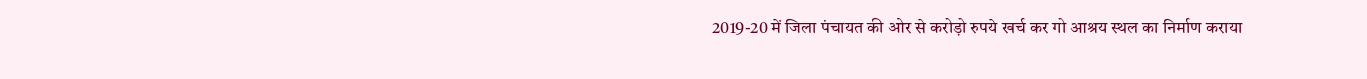2019-20 में जिला पंचायत की ओर से करोड़ो रुपये खर्च कर गो आश्रय स्थल का निर्माण कराया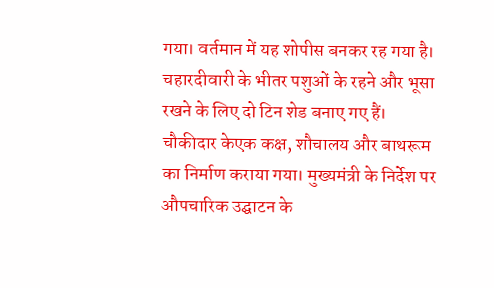गया। वर्तमान में यह शोपीस बनकर रह गया है।
चहारदीवारी के भीतर पशुओं के रहने और भूसा रखने के लिए दो टिन शेड बनाए गए हैं। चौकीदार केएक कक्ष, शौचालय और बाथरूम का निर्माण कराया गया। मुख्यमंत्री के निर्देश पर औपचारिक उद्घाटन के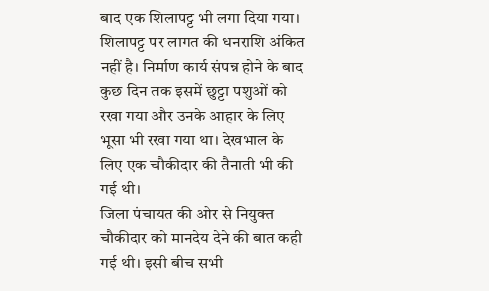बाद एक शिलापट्ट भी लगा दिया गया।
शिलापट्ट पर लागत की धनराशि अंकित नहीं है। निर्माण कार्य संपन्न होने के बाद कुछ दिन तक इसमें छुट्टा पशुओं को रखा गया और उनके आहार के लिए भूसा भी रखा गया था। देखभाल के लिए एक चौकीदार की तैनाती भी की गई थी।
जिला पंचायत की ओर से नियुक्त चौकीदार को मानदेय देने की बात कही गई थी। इसी बीच सभी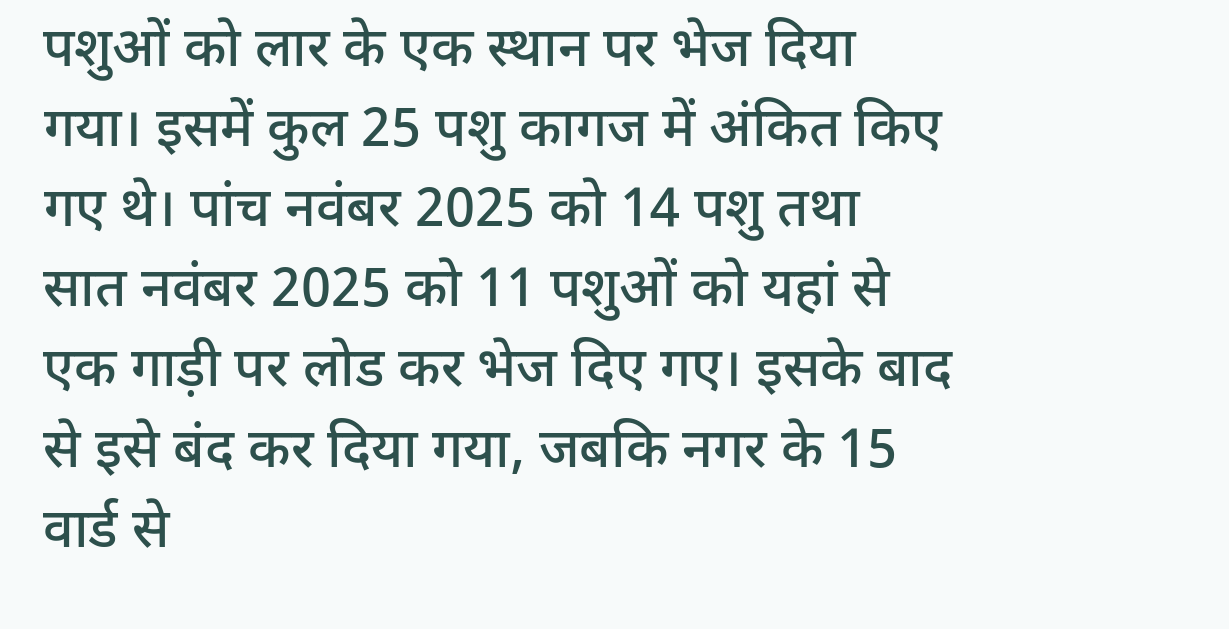पशुओं को लार के एक स्थान पर भेज दिया गया। इसमें कुल 25 पशु कागज में अंकित किए गए थे। पांच नवंबर 2025 को 14 पशु तथा सात नवंबर 2025 को 11 पशुओं को यहां से एक गाड़ी पर लोड कर भेज दिए गए। इसके बाद से इसे बंद कर दिया गया, जबकि नगर के 15 वार्ड से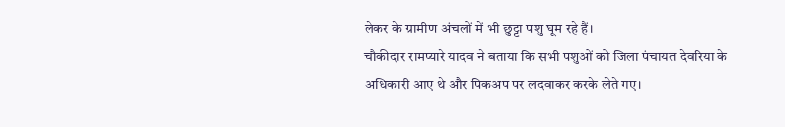लेकर के ग्रामीण अंचलों में भी छुट्टा पशु घूम रहे हैं।
चौकीदार रामप्यारे यादव ने बताया कि सभी पशुओं को जिला पंचायत देवरिया के अधिकारी आए थे और पिकअप पर लदवाकर करके लेते गए।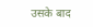उसके बाद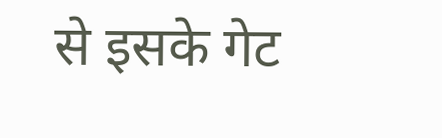से इसके गेट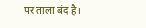पर ताला बंद है।